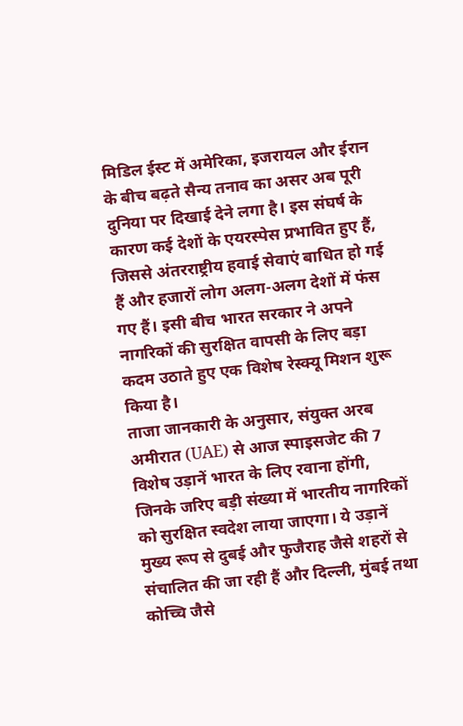मिडिल ईस्ट में अमेरिका, इजरायल और ईरान के बीच बढ़ते सैन्य तनाव का असर अब पूरी दुनिया पर दिखाई देने लगा है। इस संघर्ष के कारण कई देशों के एयरस्पेस प्रभावित हुए हैं, जिससे अंतरराष्ट्रीय हवाई सेवाएं बाधित हो गई हैं और हजारों लोग अलग-अलग देशों में फंस गए हैं। इसी बीच भारत सरकार ने अपने नागरिकों की सुरक्षित वापसी के लिए बड़ा कदम उठाते हुए एक विशेष रेस्क्यू मिशन शुरू किया है।
ताजा जानकारी के अनुसार, संयुक्त अरब अमीरात (UAE) से आज स्पाइसजेट की 7 विशेष उड़ानें भारत के लिए रवाना होंगी, जिनके जरिए बड़ी संख्या में भारतीय नागरिकों को सुरक्षित स्वदेश लाया जाएगा। ये उड़ानें मुख्य रूप से दुबई और फुजैराह जैसे शहरों से संचालित की जा रही हैं और दिल्ली, मुंबई तथा कोच्चि जैसे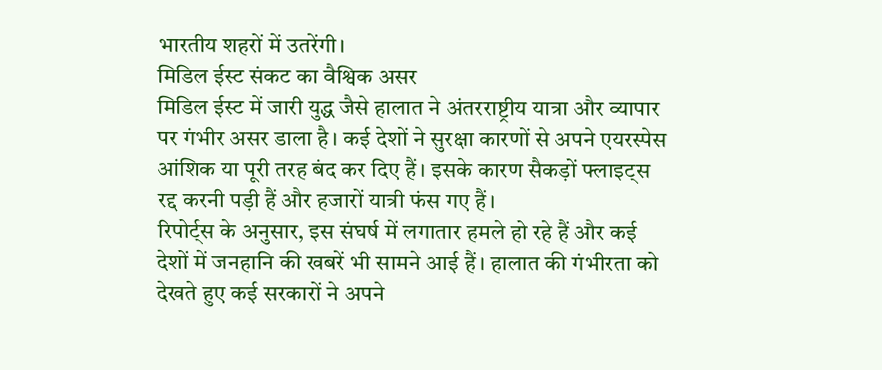भारतीय शहरों में उतरेंगी।
मिडिल ईस्ट संकट का वैश्विक असर
मिडिल ईस्ट में जारी युद्ध जैसे हालात ने अंतरराष्ट्रीय यात्रा और व्यापार पर गंभीर असर डाला है। कई देशों ने सुरक्षा कारणों से अपने एयरस्पेस आंशिक या पूरी तरह बंद कर दिए हैं। इसके कारण सैकड़ों फ्लाइट्स रद्द करनी पड़ी हैं और हजारों यात्री फंस गए हैं।
रिपोर्ट्स के अनुसार, इस संघर्ष में लगातार हमले हो रहे हैं और कई देशों में जनहानि की खबरें भी सामने आई हैं। हालात की गंभीरता को देखते हुए कई सरकारों ने अपने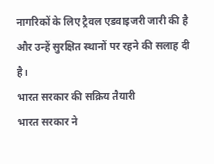नागरिकों के लिए ट्रैवल एडवाइजरी जारी की है और उन्हें सुरक्षित स्थानों पर रहने की सलाह दी है।
भारत सरकार की सक्रिय तैयारी
भारत सरकार ने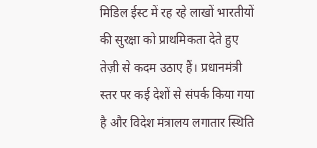मिडिल ईस्ट में रह रहे लाखों भारतीयों की सुरक्षा को प्राथमिकता देते हुए तेज़ी से कदम उठाए हैं। प्रधानमंत्री स्तर पर कई देशों से संपर्क किया गया है और विदेश मंत्रालय लगातार स्थिति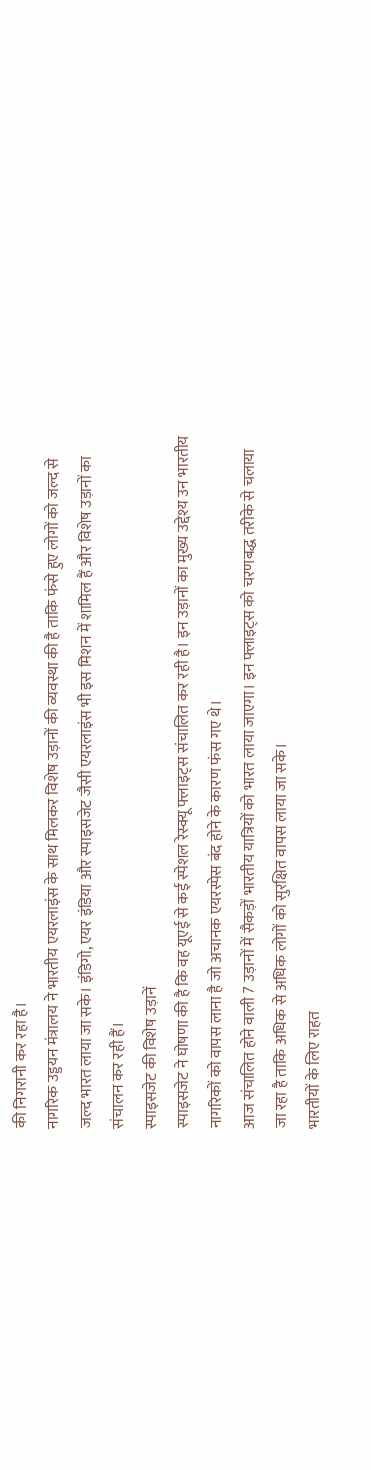की निगरानी कर रहा है।
नागरिक उड्डयन मंत्रालय ने भारतीय एयरलाइंस के साथ मिलकर विशेष उड़ानों की व्यवस्था की है ताकि फंसे हुए लोगों को जल्द से जल्द भारत लाया जा सके। इंडिगो, एयर इंडिया और स्पाइसजेट जैसी एयरलाइंस भी इस मिशन में शामिल हैं और विशेष उड़ानों का संचालन कर रही हैं।
स्पाइसजेट की विशेष उड़ानें
स्पाइसजेट ने घोषणा की है कि वह यूएई से कई स्पेशल रेस्क्यू फ्लाइट्स संचालित कर रही है। इन उड़ानों का मुख्य उद्देश्य उन भारतीय नागरिकों को वापस लाना है जो अचानक एयरस्पेस बंद होने के कारण फंस गए थे।
आज संचालित होने वाली 7 उड़ानों में सैकड़ों भारतीय यात्रियों को भारत लाया जाएगा। इन फ्लाइट्स को चरणबद्ध तरीके से चलाया जा रहा है ताकि अधिक से अधिक लोगों को सुरक्षित वापस लाया जा सके।
भारतीयों के लिए राहत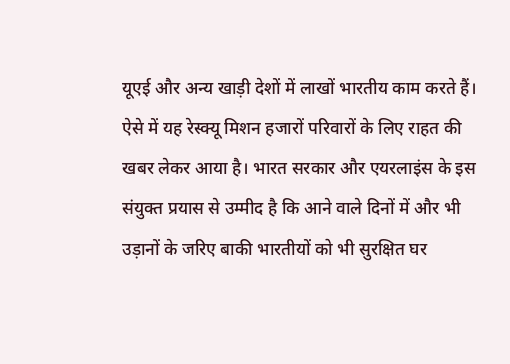यूएई और अन्य खाड़ी देशों में लाखों भारतीय काम करते हैं। ऐसे में यह रेस्क्यू मिशन हजारों परिवारों के लिए राहत की खबर लेकर आया है। भारत सरकार और एयरलाइंस के इस संयुक्त प्रयास से उम्मीद है कि आने वाले दिनों में और भी उड़ानों के जरिए बाकी भारतीयों को भी सुरक्षित घर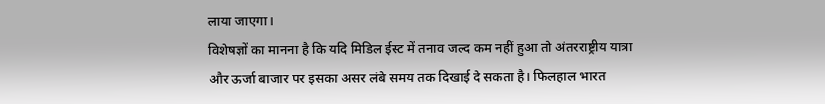लाया जाएगा।
विशेषज्ञों का मानना है कि यदि मिडिल ईस्ट में तनाव जल्द कम नहीं हुआ तो अंतरराष्ट्रीय यात्रा और ऊर्जा बाजार पर इसका असर लंबे समय तक दिखाई दे सकता है। फिलहाल भारत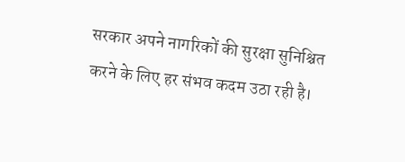सरकार अपने नागरिकों की सुरक्षा सुनिश्चित करने के लिए हर संभव कदम उठा रही है।